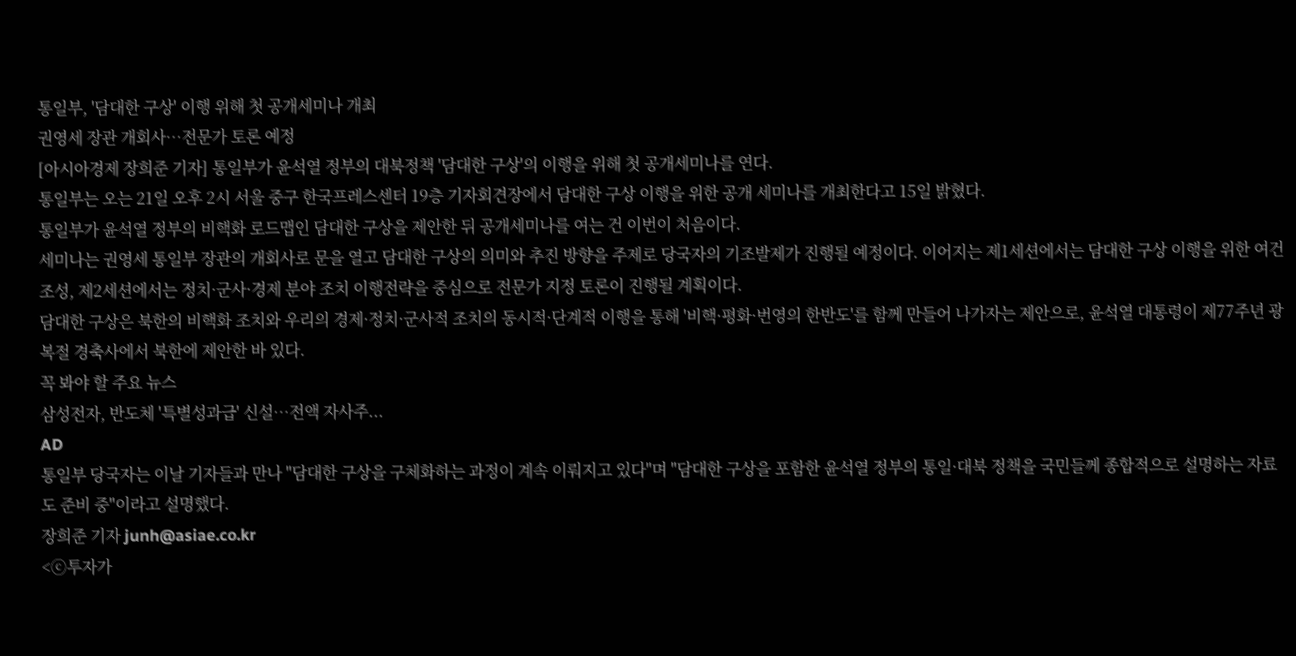통일부, '담대한 구상' 이행 위해 첫 공개세미나 개최
권영세 장관 개회사…전문가 토론 예정
[아시아경제 장희준 기자] 통일부가 윤석열 정부의 대북정책 '담대한 구상'의 이행을 위해 첫 공개세미나를 연다.
통일부는 오는 21일 오후 2시 서울 중구 한국프레스센터 19층 기자회견장에서 담대한 구상 이행을 위한 공개 세미나를 개최한다고 15일 밝혔다.
통일부가 윤석열 정부의 비핵화 로드맵인 담대한 구상을 제안한 뒤 공개세미나를 여는 건 이번이 처음이다.
세미나는 권영세 통일부 장관의 개회사로 문을 열고 담대한 구상의 의미와 추진 방향을 주제로 당국자의 기조발제가 진행될 예정이다. 이어지는 제1세션에서는 담대한 구상 이행을 위한 여건 조성, 제2세션에서는 정치·군사·경제 분야 조치 이행전략을 중심으로 전문가 지정 토론이 진행될 계획이다.
담대한 구상은 북한의 비핵화 조치와 우리의 경제·정치·군사적 조치의 동시적·단계적 이행을 통해 '비핵·평화·번영의 한반도'를 함께 만들어 나가자는 제안으로, 윤석열 대통령이 제77주년 광복절 경축사에서 북한에 제안한 바 있다.
꼭 봐야 할 주요 뉴스
삼성전자, 반도체 '특별성과급' 신설…전액 자사주...
AD
통일부 당국자는 이날 기자들과 만나 "담대한 구상을 구체화하는 과정이 계속 이뤄지고 있다"며 "담대한 구상을 포함한 윤석열 정부의 통일·대북 정책을 국민들께 종합적으로 설명하는 자료도 준비 중"이라고 설명했다.
장희준 기자 junh@asiae.co.kr
<ⓒ투자가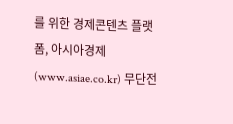를 위한 경제콘텐츠 플랫폼, 아시아경제(www.asiae.co.kr) 무단전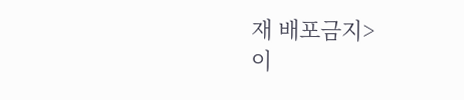재 배포금지>
이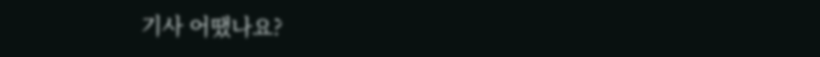기사 어땠나요?